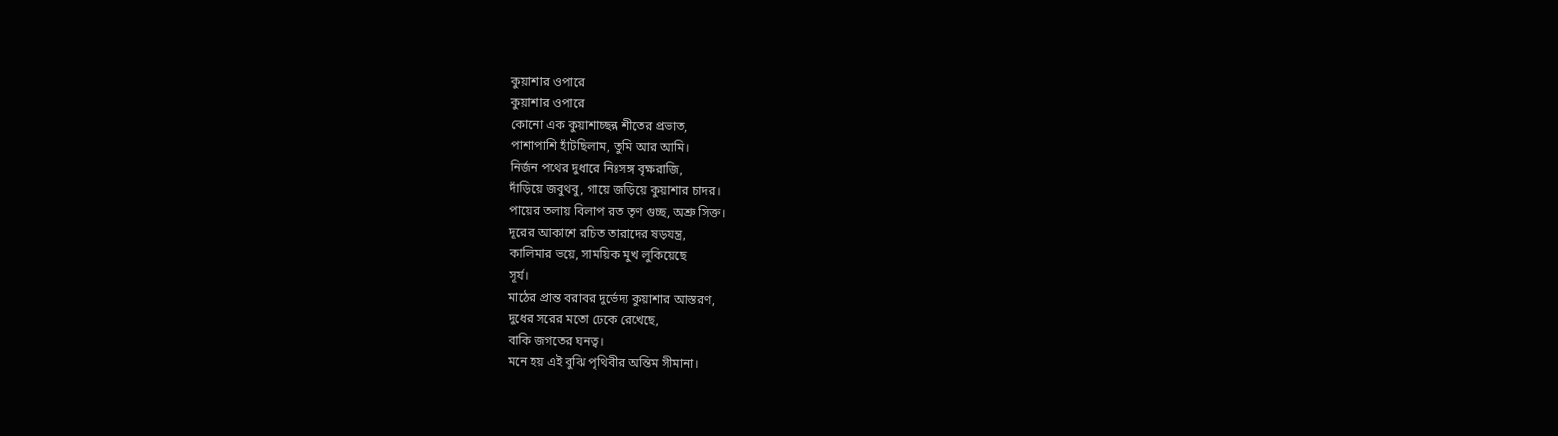কুয়াশার ওপারে
কুয়াশার ওপারে
কোনো এক কুয়াশাচ্ছন্ন শীতের প্রভাত,
পাশাপাশি হাঁটছিলাম, তুমি আর আমি।
নির্জন পথের দুধারে নিঃসঙ্গ বৃক্ষরাজি,
দাঁড়িয়ে জবুথবু, গায়ে জড়িয়ে কুয়াশার চাদর।
পায়ের তলায় বিলাপ রত তৃণ গুচ্ছ, অশ্রু সিক্ত।
দূরের আকাশে রচিত তারাদের ষড়যন্ত্র,
কালিমার ভয়ে, সাময়িক মুখ লুকিয়েছে
সূর্য।
মাঠের প্রান্ত বরাবর দুর্ভেদ্য কুয়াশার আস্তরণ,
দুধের সরের মতো ঢেকে রেখেছে,
বাকি জগতের ঘনত্ব।
মনে হয় এই বুঝি পৃথিবীর অন্তিম সীমানা।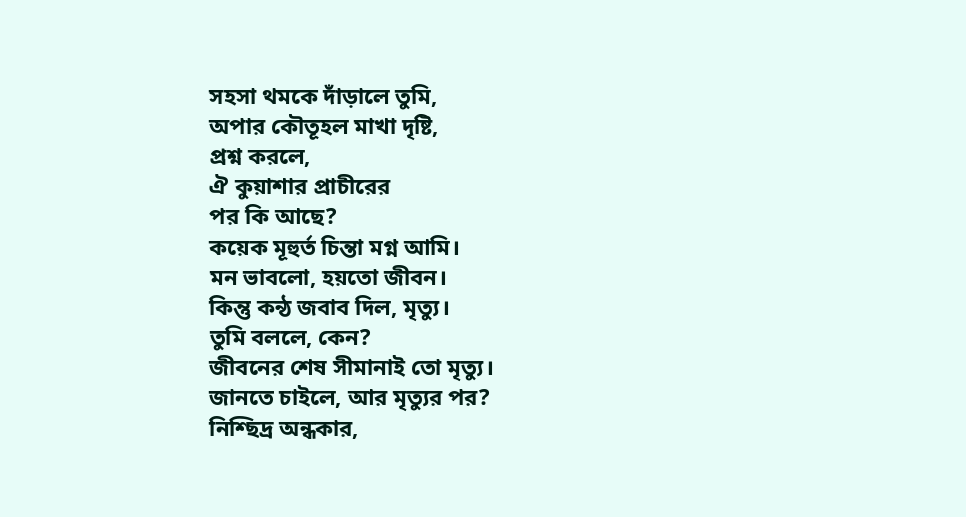সহসা থমকে দাঁড়ালে তুমি,
অপার কৌতূহল মাখা দৃষ্টি,
প্রশ্ন করলে,
ঐ কুয়াশার প্রাচীরের
পর কি আছে?
কয়েক মূহুর্ত চিন্তা মগ্ন আমি।
মন ভাবলো, হয়তো জীবন।
কিন্তু কন্ঠ জবাব দিল, মৃত্যু।
তুমি বললে, কেন?
জীবনের শেষ সীমানাই তো মৃত্যু।
জানতে চাইলে, আর মৃত্যুর পর?
নিশ্ছিদ্র অন্ধকার,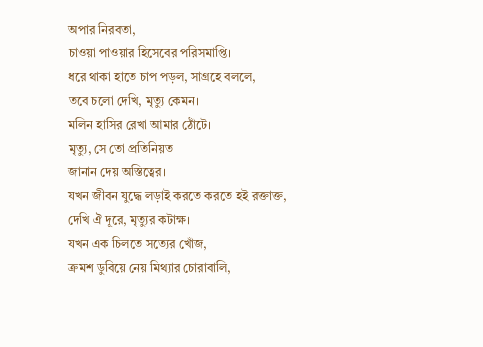অপার নিরবতা,
চাওয়া পাওয়ার হিসেবের পরিসমাপ্তি।
ধরে থাকা হাতে চাপ পড়ল, সাগ্রহে বললে,
তবে চলো দেখি, মৃত্যু কেমন।
মলিন হাসির রেখা আমার ঠোঁটে।
মৃত্যু, সে তো প্রতিনিয়ত
জানান দেয় অস্তিত্বের।
যখন জীবন যুদ্ধে লড়াই করতে করতে হই রক্তাক্ত,
দেখি ঐ দূরে, মৃত্যুর কটাক্ষ।
যখন এক চিলতে সত্যের খোঁজ,
ক্রমশ ডুবিয়ে নেয় মিথ্যার চোরাবালি,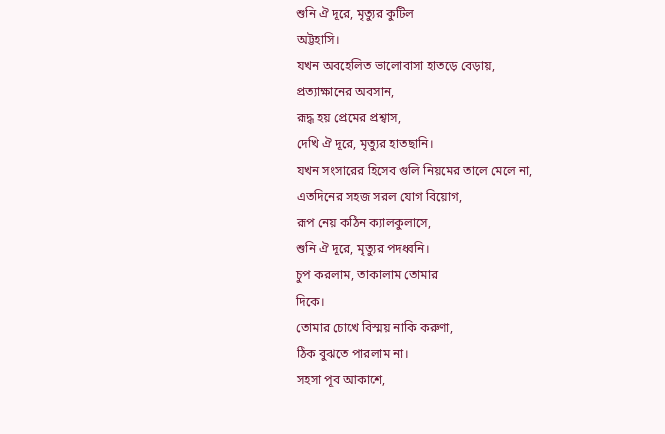শুনি ঐ দূরে, মৃত্যুর কুটিল
অট্টহাসি।
যখন অবহেলিত ভালোবাসা হাতড়ে বেড়ায়,
প্রত্যাক্ষানের অবসান,
রূদ্ধ হয় প্রেমের প্রশ্বাস,
দেখি ঐ দূরে, মৃত্যুর হাতছানি।
যখন সংসারের হিসেব গুলি নিয়মের তালে মেলে না,
এতদিনের সহজ সরল যোগ বিয়োগ,
রূপ নেয় কঠিন ক্যালকুলাসে,
শুনি ঐ দূরে, মৃত্যুর পদধ্বনি।
চুপ করলাম, তাকালাম তোমার
দিকে।
তোমার চোখে বিস্ময় নাকি করুণা,
ঠিক বুঝতে পারলাম না।
সহসা পূব আকাশে,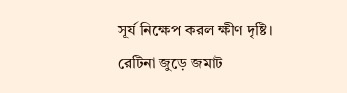সূর্য নিক্ষেপ করল ক্ষীণ দৃষ্টি।
রেটিনা জুড়ে জমাট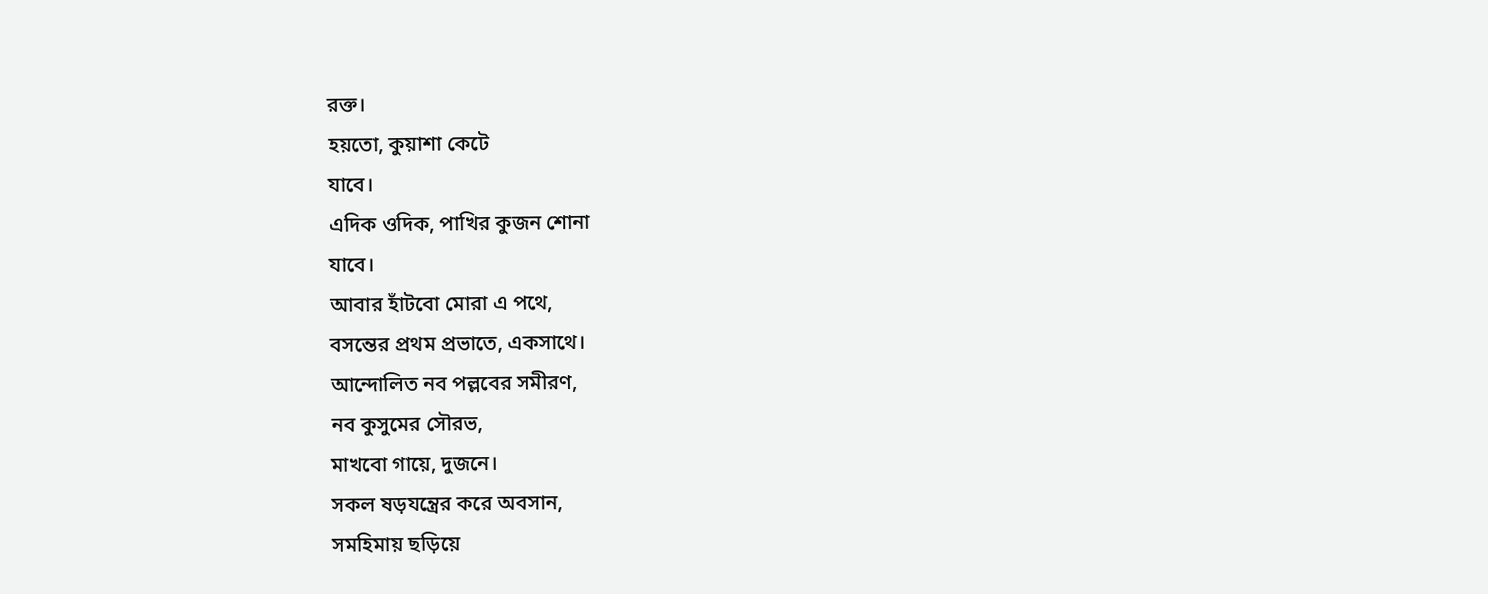রক্ত।
হয়তো, কুয়াশা কেটে
যাবে।
এদিক ওদিক, পাখির কুজন শোনা
যাবে।
আবার হাঁটবো মোরা এ পথে,
বসন্তের প্রথম প্রভাতে, একসাথে।
আন্দোলিত নব পল্লবের সমীরণ,
নব কুসুমের সৌরভ,
মাখবো গায়ে, দুজনে।
সকল ষড়যন্ত্রের করে অবসান,
সমহিমায় ছড়িয়ে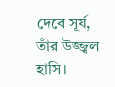দেবে সূর্য,
তাঁর উজ্জ্বল হাসি।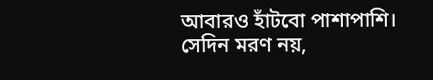আবারও হাঁটবো পাশাপাশি।
সেদিন মরণ নয়,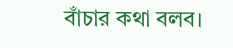বাঁচার কথা বলব।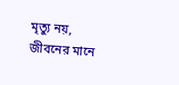মৃত্যু নয়, জীবনের মানে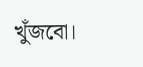খুঁজবো।